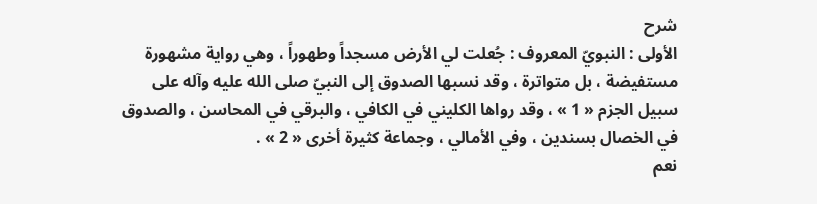شرح
الأولى : النبويّ المعروف : جُعلت لي الأرض مسجداً وطهوراً ، وهي رواية مشهورة مستفيضة ، بل متواترة ، وقد نسبها الصدوق إلى النبيّ صلى الله عليه وآله على سبيل الجزم « 1 » ، وقد رواها الكليني في الكافي ، والبرقي في المحاسن ، والصدوق في الخصال بسندين ، وفي الأمالي ، وجماعة كثيرة أخرى « 2 » .
نعم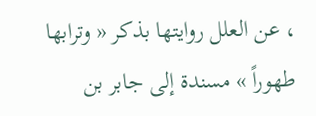، عن العلل روايتها بذكر « وترابها طهوراً » مسندة إلى جابر بن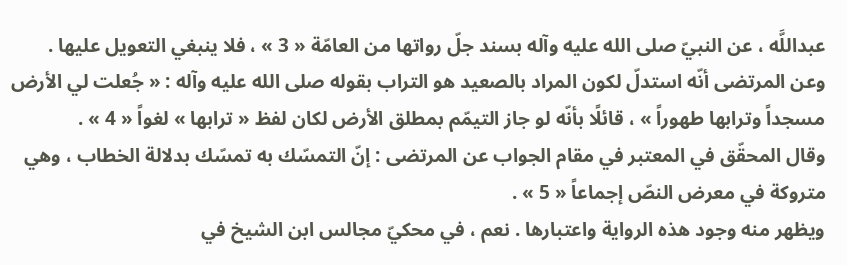عبداللَّه ، عن النبيّ صلى الله عليه وآله بسند جلّ رواتها من العامّة « 3 » ، فلا ينبغي التعويل عليها .
وعن المرتضى أنّه استدلّ لكون المراد بالصعيد هو التراب بقوله صلى الله عليه وآله : « جُعلت لي الأرض مسجداً وترابها طهوراً » ، قائلًا بأنّه لو جاز التيمّم بمطلق الأرض لكان لفظ « ترابها » لغواً « 4 » .
وقال المحقّق في المعتبر في مقام الجواب عن المرتضى : إنّ التمسّك به تمسّك بدلالة الخطاب ، وهي متروكة في معرض النصّ إجماعاً « 5 » .
ويظهر منه وجود هذه الرواية واعتبارها . نعم ، في محكيّ مجالس ابن الشيخ في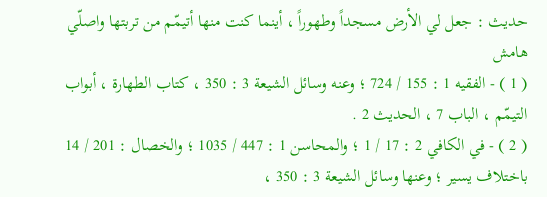حديث : جعل لي الأرض مسجداً وطهوراً ، أينما كنت منها أتيمّم من تربتها واصلّي
هامش
( 1 ) - الفقيه 1 : 155 / 724 ؛ وعنه وسائل الشيعة 3 : 350 ، كتاب الطهارة ، أبواب التيمّم ، الباب 7 ، الحديث 2 .
( 2 ) - في الكافي 2 : 17 / 1 ؛ والمحاسن 1 : 447 / 1035 ؛ والخصال : 201 / 14 باختلاف يسير ؛ وعنها وسائل الشيعة 3 : 350 ،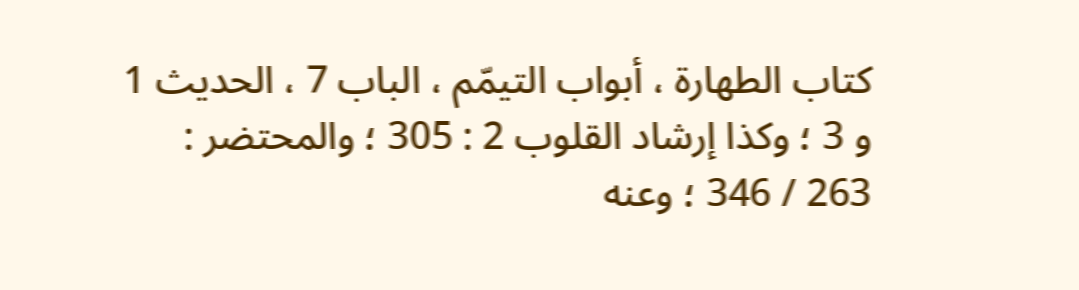كتاب الطهارة ، أبواب التيمّم ، الباب 7 ، الحديث 1 و 3 ؛ وكذا إرشاد القلوب 2 : 305 ؛ والمحتضر : 263 / 346 ؛ وعنه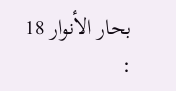بحار الأنوار 18 :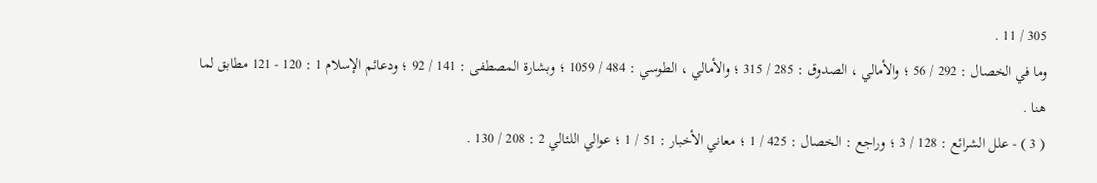305 / 11 .
وما في الخصال : 292 / 56 ؛ والأمالي ، الصدوق : 285 / 315 ؛ والأمالي ، الطوسي : 484 / 1059 ؛ وبشارة المصطفى : 141 / 92 ؛ ودعائم الإسلام 1 : 120 - 121 مطابق لما هنا .
( 3 ) - علل الشرائع : 128 / 3 ؛ وراجع : الخصال : 425 / 1 ؛ معاني الأخبار : 51 / 1 ؛ عوالي اللئالي 2 : 208 / 130 .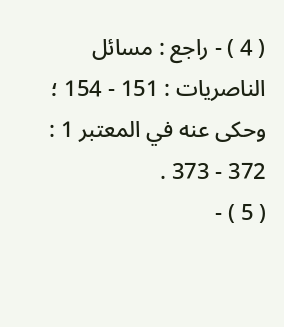( 4 ) - راجع : مسائل الناصريات : 151 - 154 ؛ وحكى عنه في المعتبر 1 : 372 - 373 .
( 5 ) -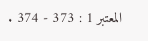المعتبر 1 : 373 - 374 .